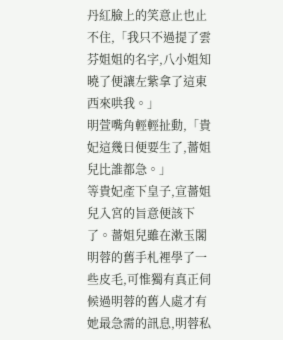丹紅臉上的笑意止也止不住,「我只不過提了雲芬姐姐的名字,八小姐知曉了便讓左紫拿了這東西來哄我。」
明萱嘴角輕輕扯動,「貴妃這幾日便要生了,薔姐兒比誰都急。」
等貴妃產下皇子,宣薔姐兒入宮的旨意便該下了。薔姐兒雖在漱玉閣明蓉的舊手札裡學了一些皮毛,可惟獨有真正伺候過明蓉的舊人處才有她最急需的訊息,明蓉私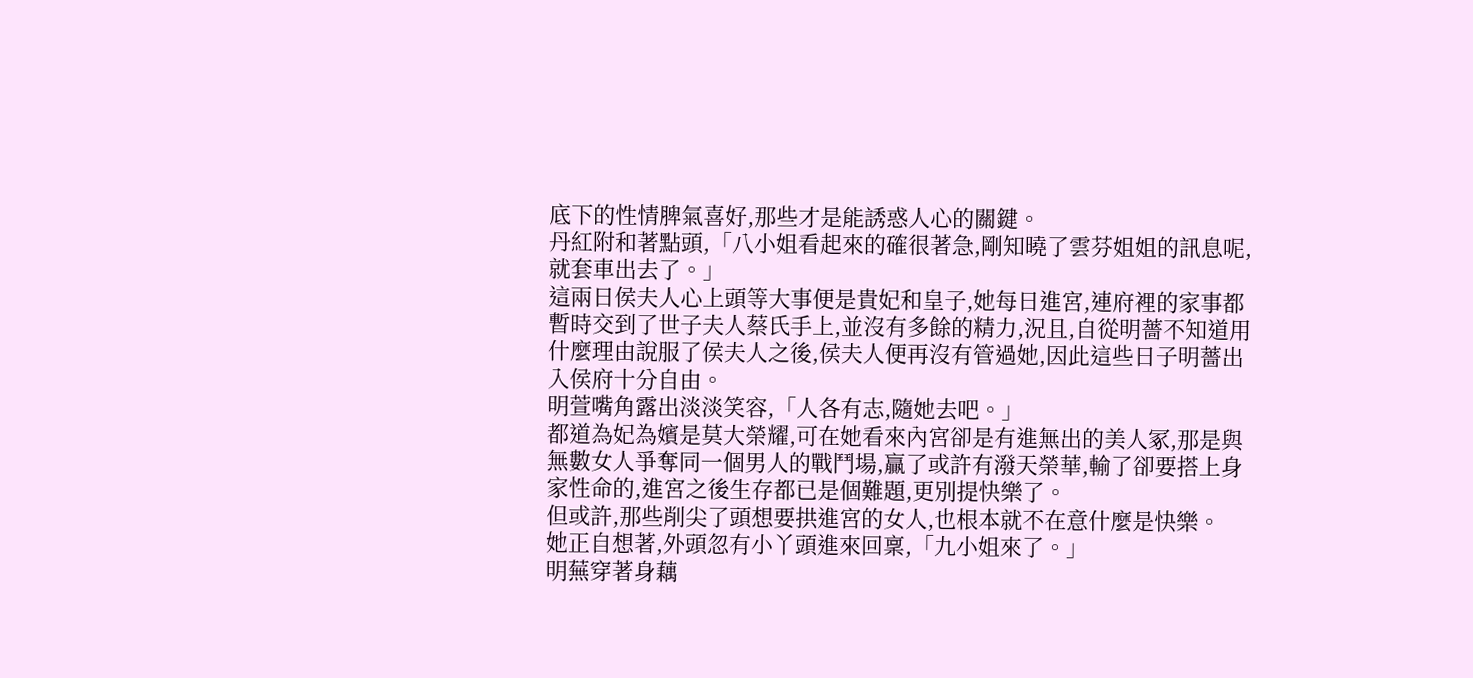底下的性情脾氣喜好,那些才是能誘惑人心的關鍵。
丹紅附和著點頭,「八小姐看起來的確很著急,剛知曉了雲芬姐姐的訊息呢,就套車出去了。」
這兩日侯夫人心上頭等大事便是貴妃和皇子,她每日進宮,連府裡的家事都暫時交到了世子夫人蔡氏手上,並沒有多餘的精力,況且,自從明薔不知道用什麼理由說服了侯夫人之後,侯夫人便再沒有管過她,因此這些日子明薔出入侯府十分自由。
明萱嘴角露出淡淡笑容,「人各有志,隨她去吧。」
都道為妃為嬪是莫大榮耀,可在她看來內宮卻是有進無出的美人冢,那是與無數女人爭奪同一個男人的戰鬥場,贏了或許有潑天榮華,輸了卻要搭上身家性命的,進宮之後生存都已是個難題,更別提快樂了。
但或許,那些削尖了頭想要拱進宮的女人,也根本就不在意什麼是快樂。
她正自想著,外頭忽有小丫頭進來回稟,「九小姐來了。」
明蕪穿著身藕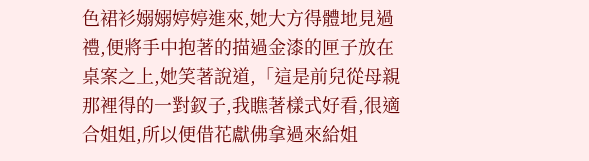色裙衫嫋嫋婷婷進來,她大方得體地見過禮,便將手中抱著的描過金漆的匣子放在桌案之上,她笑著說道,「這是前兒從母親那裡得的一對釵子,我瞧著樣式好看,很適合姐姐,所以便借花獻佛拿過來給姐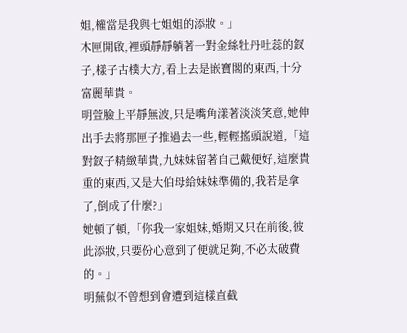姐,權當是我與七姐姐的添妝。」
木匣開啟,裡頭靜靜躺著一對金絲牡丹吐蕊的釵子,樣子古樸大方,看上去是嵌寶閣的東西,十分富麗華貴。
明萱臉上平靜無波,只是嘴角漾著淡淡笑意,她伸出手去將那匣子推過去一些,輕輕搖頭說道,「這對釵子精緻華貴,九妹妹留著自己戴便好,這麼貴重的東西,又是大伯母給妹妹準備的,我若是拿了,倒成了什麼?」
她頓了頓,「你我一家姐妹,婚期又只在前後,彼此添妝,只要份心意到了便就足夠,不必太破費的。」
明蕪似不曾想到會遭到這樣直截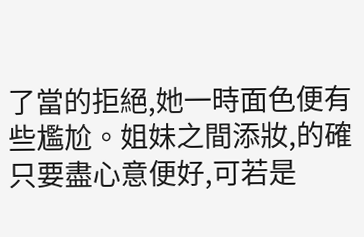了當的拒絕,她一時面色便有些尷尬。姐妹之間添妝,的確只要盡心意便好,可若是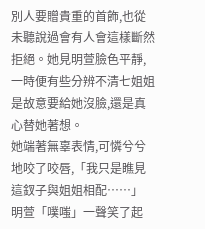別人要贈貴重的首飾,也從未聽說過會有人會這樣斷然拒絕。她見明萱臉色平靜,一時便有些分辨不清七姐姐是故意要給她沒臉,還是真心替她著想。
她端著無辜表情,可憐兮兮地咬了咬唇,「我只是瞧見這釵子與姐姐相配……」
明萱「噗嗤」一聲笑了起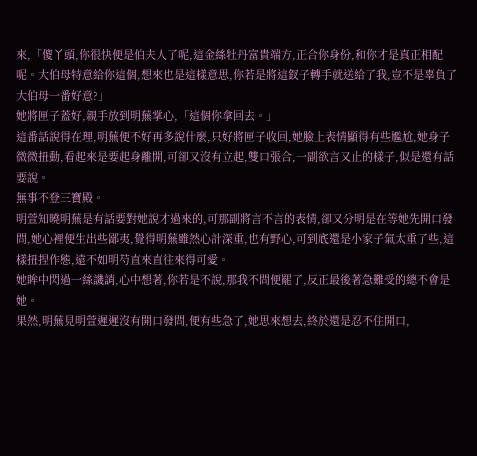來,「傻丫頭,你很快便是伯夫人了呢,這金絲牡丹富貴端方,正合你身份,和你才是真正相配呢。大伯母特意給你這個,想來也是這樣意思,你若是將這釵子轉手就送給了我,豈不是辜負了大伯母一番好意?」
她將匣子蓋好,親手放到明蕪掌心,「這個你拿回去。」
這番話說得在理,明蕪便不好再多說什麼,只好將匣子收回,她臉上表情顯得有些尷尬,她身子微微扭動,看起來是要起身離開,可卻又沒有立起,雙口張合,一副欲言又止的樣子,似是還有話要說。
無事不登三寶殿。
明萱知曉明蕪是有話要對她說才過來的,可那副將言不言的表情,卻又分明是在等她先開口發問,她心裡便生出些鄙夷,覺得明蕪雖然心計深重,也有野心,可到底還是小家子氣太重了些,這樣扭捏作態,遠不如明芍直來直往來得可愛。
她眸中閃過一絲譏誚,心中想著,你若是不說,那我不問便罷了,反正最後著急難受的總不會是她。
果然,明蕪見明萱遲遲沒有開口發問,便有些急了,她思來想去,終於還是忍不住開口,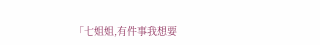「七姐姐,有件事我想要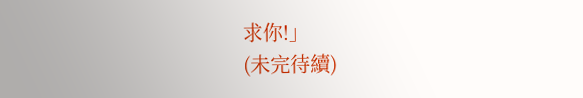求你!」
(未完待續)